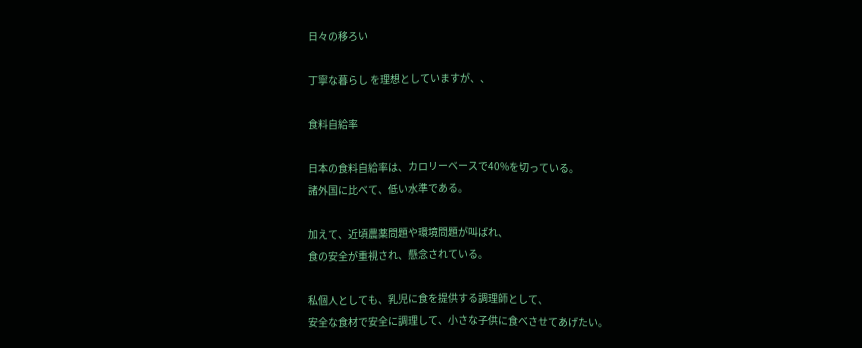日々の移ろい

丁寧な暮らし を理想としていますが、、

食料自給率

日本の食料自給率は、カロリーベースで40%を切っている。
諸外国に比べて、低い水準である。

加えて、近頃農薬問題や環境問題が叫ばれ、
食の安全が重視され、懸念されている。

私個人としても、乳児に食を提供する調理師として、
安全な食材で安全に調理して、小さな子供に食べさせてあげたい。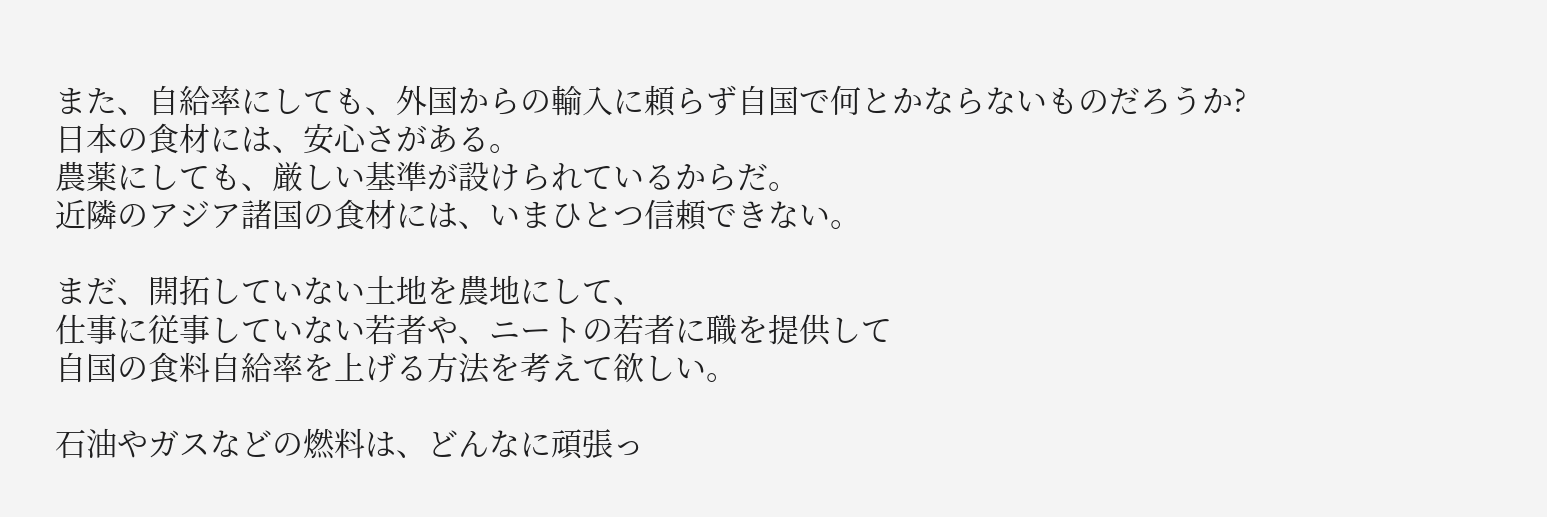また、自給率にしても、外国からの輸入に頼らず自国で何とかならないものだろうか?
日本の食材には、安心さがある。
農薬にしても、厳しい基準が設けられているからだ。
近隣のアジア諸国の食材には、いまひとつ信頼できない。

まだ、開拓していない土地を農地にして、
仕事に従事していない若者や、ニートの若者に職を提供して
自国の食料自給率を上げる方法を考えて欲しい。

石油やガスなどの燃料は、どんなに頑張っ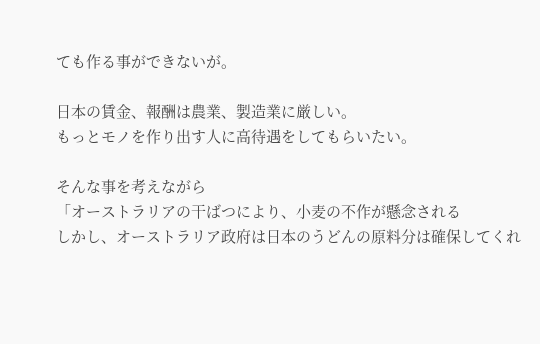ても作る事ができないが。

日本の賃金、報酬は農業、製造業に厳しい。
もっとモノを作り出す人に高待遇をしてもらいたい。

そんな事を考えながら
「オーストラリアの干ばつにより、小麦の不作が懸念される
しかし、オーストラリア政府は日本のうどんの原料分は確保してくれ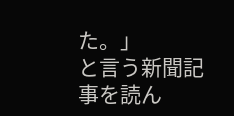た。」
と言う新聞記事を読ん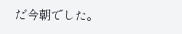だ今朝でした。